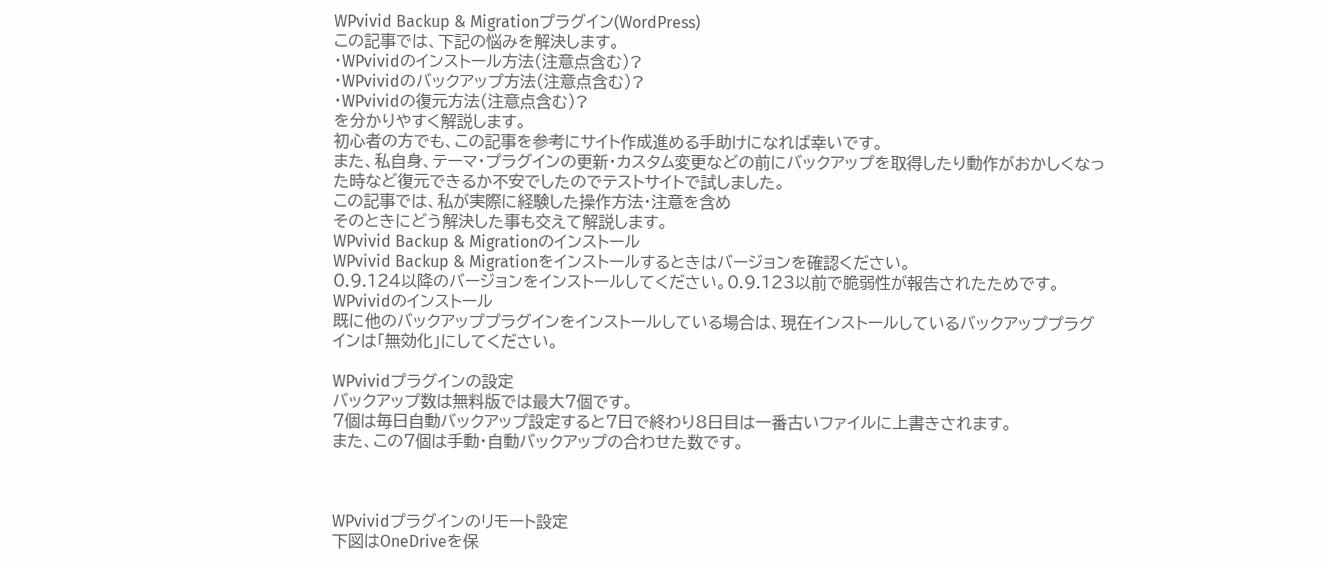WPvivid Backup & Migrationプラグイン(WordPress)
この記事では、下記の悩みを解決します。
・WPvividのインストール方法(注意点含む)?
・WPvividのバックアップ方法(注意点含む)?
・WPvividの復元方法(注意点含む)?
を分かりやすく解説します。
初心者の方でも、この記事を参考にサイト作成進める手助けになれば幸いです。
また、私自身、テーマ・プラグインの更新・カスタム変更などの前にバックアップを取得したり動作がおかしくなった時など復元できるか不安でしたのでテストサイトで試しました。
この記事では、私が実際に経験した操作方法・注意を含め
そのときにどう解決した事も交えて解説します。
WPvivid Backup & Migrationのインストール
WPvivid Backup & Migrationをインストールするときはバージョンを確認ください。
0.9.124以降のバージョンをインストールしてください。0.9.123以前で脆弱性が報告されたためです。
WPvividのインストール
既に他のバックアッププラグインをインストールしている場合は、現在インストールしているバックアッププラグインは「無効化」にしてください。

WPvividプラグインの設定
バックアップ数は無料版では最大7個です。
7個は毎日自動バックアップ設定すると7日で終わり8日目は一番古いファイルに上書きされます。
また、この7個は手動・自動バックアップの合わせた数です。



WPvividプラグインのリモート設定
下図はOneDriveを保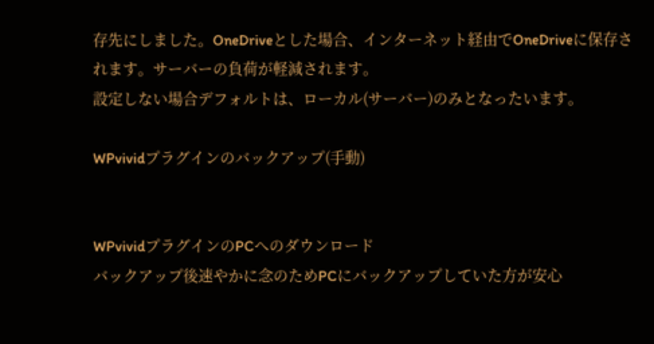存先にしました。OneDriveとした場合、インターネット経由でOneDriveに保存されます。サーバーの負荷が軽減されます。
設定しない場合デフォルトは、ローカル(サーバー)のみとなったいます。

WPvividプラグインのバックアップ(手動)


WPvividプラグインのPCへのダウンロード
バックアップ後速やかに念のためPCにバックアップしていた方が安心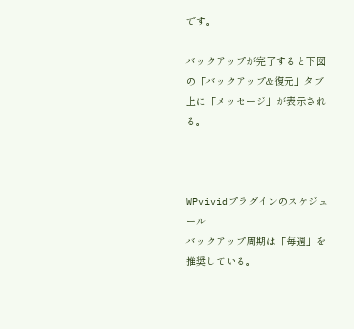です。

バックアップが完了すると下図の「バックアップ&復元」タブ上に「メッセージ」が表示される。



WPvividプラグインのスケジュール
バックアップ周期は「毎週」を推奨している。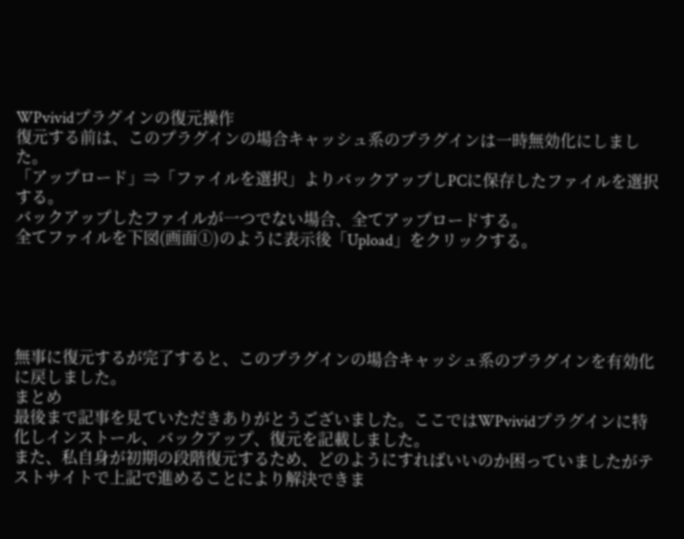WPvividプラグインの復元操作
復元する前は、このプラグインの場合キャッシュ系のプラグインは一時無効化にしました。
「アップロード」⇒「ファイルを選択」よりバックアップしPCに保存したファイルを選択する。
バックアップしたファイルが一つでない場合、全てアップロードする。
全てファイルを下図(画面①)のように表示後「Upload」をクリックする。





無事に復元するが完了すると、このプラグインの場合キャッシュ系のプラグインを有効化に戻しました。
まとめ
最後まで記事を見ていただきありがとうございました。ここではWPvividプラグインに特化しインストール、バックアップ、復元を記載しました。
また、私自身が初期の段階復元するため、どのようにすればいいのか困っていましたがテストサイトで上記で進めることにより解決できま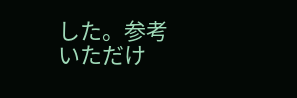した。参考いただけ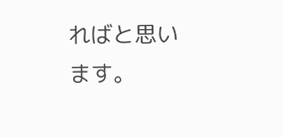ればと思います。